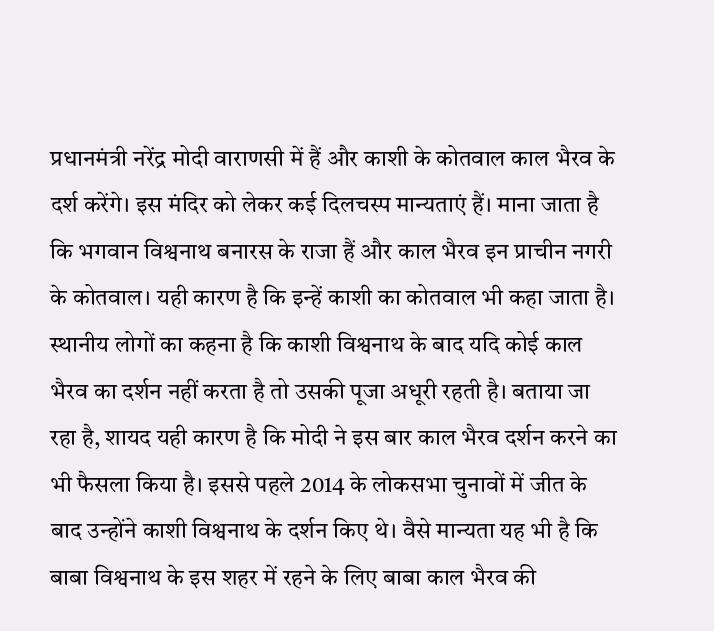प्रधानमंत्री नरेंद्र मोदी वाराणसी में हैं और काशी के कोतवाल काल भैरव के दर्श करेंगे। इस मंदिर को लेकर कई दिलचस्प मान्यताएं हैं। माना जाता है कि भगवान विश्वनाथ बनारस के राजा हैं और काल भैरव इन प्राचीन नगरी के कोतवाल। यही कारण है कि इन्हें काशी का कोतवाल भी कहा जाता है।
स्थानीय लोगों का कहना है कि काशी विश्वनाथ के बाद यदि कोई काल भैरव का दर्शन नहीं करता है तो उसकी पूजा अधूरी रहती है। बताया जा रहा है, शायद यही कारण है कि मोदी ने इस बार काल भैरव दर्शन करने का भी फैसला किया है। इससे पहले 2014 के लोकसभा चुनावों में जीत के बाद उन्होंने काशी विश्वनाथ के दर्शन किए थे। वैसे मान्यता यह भी है कि बाबा विश्वनाथ के इस शहर में रहने के लिए बाबा काल भैरव की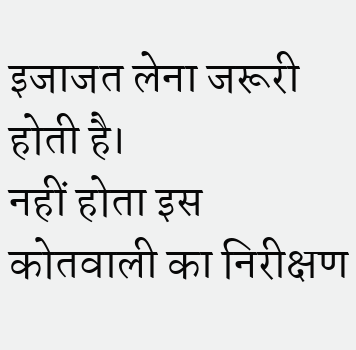इजाजत लेना जरूरी होती है।
नहीं होता इस कोतवाली का निरीक्षण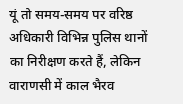यूं तो समय-समय पर वरिष्ठ अधिकारी विभिन्न पुलिस थानों का निरीक्षण करते हैं, लेकिन वाराणसी में काल भैरव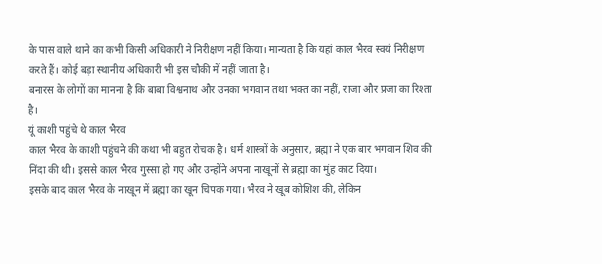के पास वाले थाने का कभी किसी अधिकारी ने निरीक्षण नहीं किया। मान्यता है कि यहां काल भैरव स्वयं निरीक्षण करते हैं। कोई बड़ा स्थानीय अधिकारी भी इस चौकी में नहीं जाता है।
बनारस के लोगों का मानना है कि बाबा विश्वनाथ और उनका भगवान तथा भक्त का नहीं, राजा और प्रजा का रिश्ता है।
यूं काशी पहुंचे थे काल भैरव
काल भैरव के काशी पहुंचने की कथा भी बहुत रोचक है। धर्म शास्त्रों के अनुसार, ब्रह्मा ने एक बार भगवान शिव की निंदा की थी। इससे काल भैरव गुस्सा हो गए और उन्होंने अपना नाखूनों से ब्रह्मा का मुंह काट दिया।
इसके बाद काल भैरव के नाखून में ब्रह्मा का खून चिपक गया। भैरव ने खूब कोशिश की, लेकिन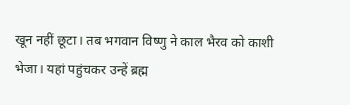खून नहीं छूटा। तब भगवान विष्णु ने काल भैरव को काशी भेजा। यहां पहुंचकर उन्हें ब्रह्म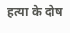हत्या के दोष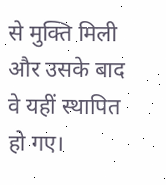से मुक्ति मिली और उसके बाद वे यहीं स्थापित हो गए।